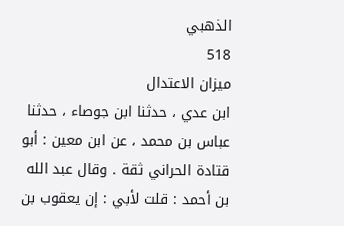الذهبي
518
ميزان الاعتدال
ابن عدي ، حدثنا ابن جوصاء ، حدثنا عباس بن محمد ، عن ابن معين : أبو قتادة الحراني ثقة . وقال عبد الله بن أحمد : قلت لأبي : إن يعقوب بن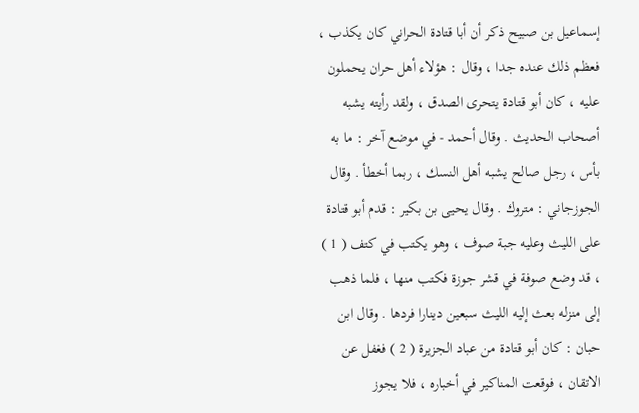إسماعيل بن صبيح ذكر أن أبا قتادة الحراني كان يكذب ، فعظم ذلك عنده جدا ، وقال : هؤلاء أهل حران يحملون عليه ، كان أبو قتادة يتحرى الصدق ، ولقد رأيته يشبه أصحاب الحديث . وقال أحمد - في موضع آخر : ما به بأس ، رجل صالح يشبه أهل النسك ، ربما أخطأ . وقال الجوزجاني : متروك . وقال يحيى بن بكير : قدم أبو قتادة على الليث وعليه جبة صوف ، وهو يكتب في كتف ( 1 ) ، قد وضع صوفة في قشر جوزة فكتب منها ، فلما ذهب إلى منزله بعث إليه الليث سبعين دينارا فردها . وقال ابن حبان : كان أبو قتادة من عباد الجزيرة ( 2 ) فغفل عن الاتقان ، فوقعت المناكير في أخباره ، فلا يجوز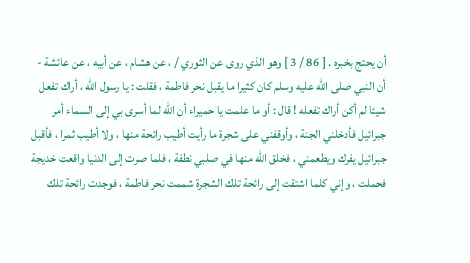أن يحتج بخبره . [ 86 / 3 ] وهو الذي روى عن الثوري / ، عن هشام ، عن أبيه ، عن عائشة - أن النبي صلى الله عليه وسلم كان كثيرا ما يقبل نحر فاطمة ، فقلت : يا رسول الله ، أراك تفعل شيئا لم أكن أراك تفعله ! قال : أو ما علمت يا حميراء أن الله لما أسرى بي إلى السماء أمر جبرائيل فأدخلني الجنة ، وأوقفني على شجرة ما رأيت أطيب رائحة منها ، ولا أطيب ثمرا ، فأقبل جبرائيل يفرك ويطعمني ، فخلق الله منها في صلبي نطفة ، فلما صرت إلى الدنيا واقعت خديجة فحملت ، وإني كلما اشتقت إلى رائحة تلك الشجرة شممت نحر فاطمة ، فوجدت رائحة تلك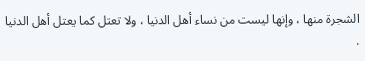الشجرة منها ، وإنها ليست من نساء أهل الدنيا ، ولا تعتل كما يعتل أهل الدنيا .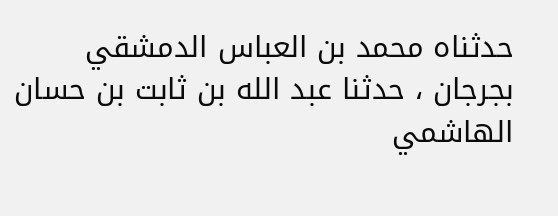حدثناه محمد بن العباس الدمشقي بجرجان ، حدثنا عبد الله بن ثابت بن حسان الهاشمي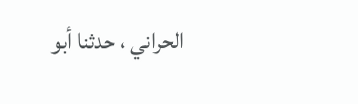الحراني ، حدثنا أبو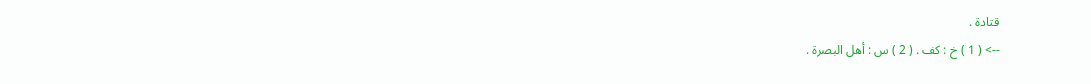قتادة .
--> ( 1 ) خ : كف . ( 2 ) س : أهل البصرة .